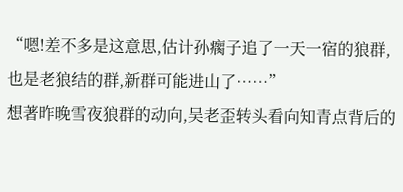“嗯!差不多是这意思,估计孙瘸子追了一天一宿的狼群,也是老狼结的群,新群可能进山了……”
想著昨晚雪夜狼群的动向,吴老歪转头看向知青点背后的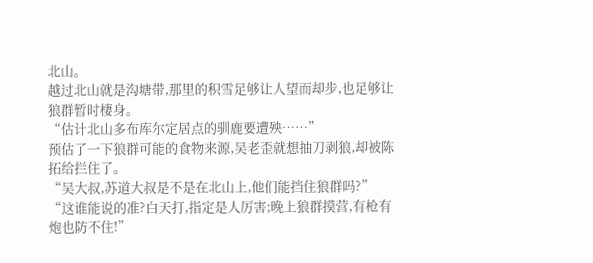北山。
越过北山就是沟塘带,那里的积雪足够让人望而却步,也足够让狼群暂时棲身。
“估计北山多布库尔定居点的驯鹿要遭殃……”
预估了一下狼群可能的食物来源,吴老歪就想抽刀剥狼,却被陈拓给拦住了。
“吴大叔,苏道大叔是不是在北山上,他们能挡住狼群吗?”
“这谁能说的准?白天打,指定是人厉害;晚上狼群摸营,有枪有炮也防不住!”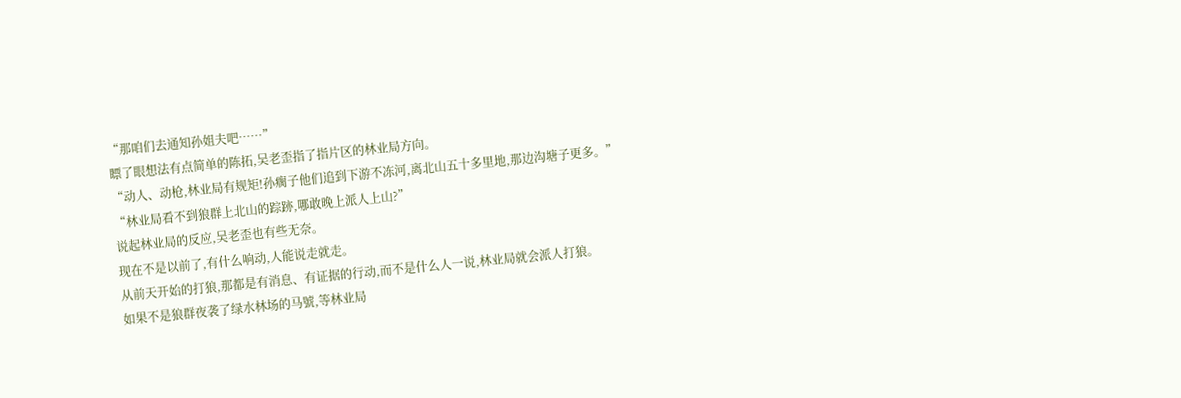“那咱们去通知孙姐夫吧……”
瞟了眼想法有点简单的陈拓,吴老歪指了指片区的林业局方向。
“动人、动枪,林业局有规矩!孙瘸子他们追到下游不冻河,离北山五十多里地,那边沟塘子更多。”
“林业局看不到狼群上北山的踪跡,哪敢晚上派人上山?”
说起林业局的反应,吴老歪也有些无奈。
现在不是以前了,有什么响动,人能说走就走。
从前天开始的打狼,那都是有消息、有证据的行动,而不是什么人一说,林业局就会派人打狼。
如果不是狼群夜袭了绿水林场的马號,等林业局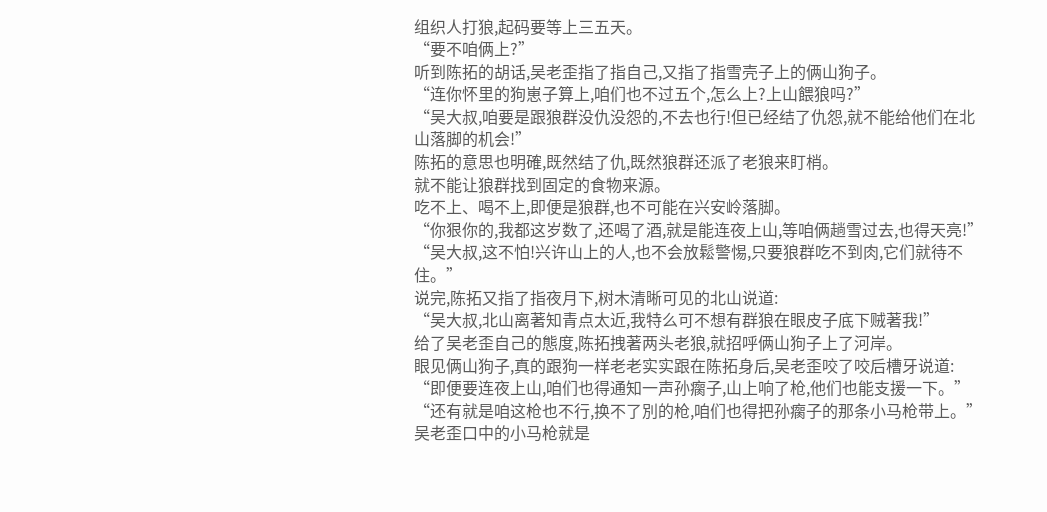组织人打狼,起码要等上三五天。
“要不咱俩上?”
听到陈拓的胡话,吴老歪指了指自己,又指了指雪壳子上的俩山狗子。
“连你怀里的狗崽子算上,咱们也不过五个,怎么上?上山餵狼吗?”
“吴大叔,咱要是跟狼群没仇没怨的,不去也行!但已经结了仇怨,就不能给他们在北山落脚的机会!”
陈拓的意思也明確,既然结了仇,既然狼群还派了老狼来盯梢。
就不能让狼群找到固定的食物来源。
吃不上、喝不上,即便是狼群,也不可能在兴安岭落脚。
“你狠你的,我都这岁数了,还喝了酒,就是能连夜上山,等咱俩趟雪过去,也得天亮!”
“吴大叔,这不怕!兴许山上的人,也不会放鬆警惕,只要狼群吃不到肉,它们就待不住。”
说完,陈拓又指了指夜月下,树木清晰可见的北山说道:
“吴大叔,北山离著知青点太近,我特么可不想有群狼在眼皮子底下贼著我!”
给了吴老歪自己的態度,陈拓拽著两头老狼,就招呼俩山狗子上了河岸。
眼见俩山狗子,真的跟狗一样老老实实跟在陈拓身后,吴老歪咬了咬后槽牙说道:
“即便要连夜上山,咱们也得通知一声孙瘸子,山上响了枪,他们也能支援一下。”
“还有就是咱这枪也不行,换不了別的枪,咱们也得把孙瘸子的那条小马枪带上。”
吴老歪口中的小马枪就是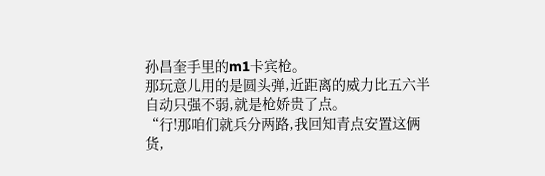孙昌奎手里的m1卡宾枪。
那玩意儿用的是圆头弹,近距离的威力比五六半自动只强不弱,就是枪娇贵了点。
“行!那咱们就兵分两路,我回知青点安置这俩货,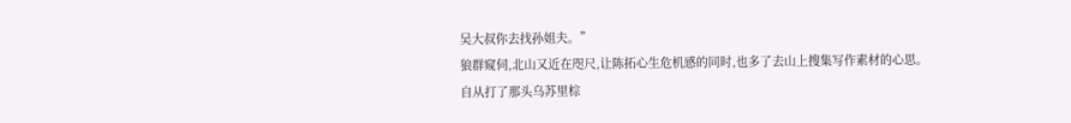吴大叔你去找孙姐夫。”
狼群窥伺,北山又近在咫尺,让陈拓心生危机感的同时,也多了去山上搜集写作素材的心思。
自从打了那头乌苏里棕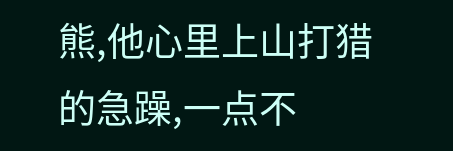熊,他心里上山打猎的急躁,一点不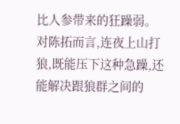比人参带来的狂躁弱。
对陈拓而言,连夜上山打狼,既能压下这种急躁,还能解决跟狼群之间的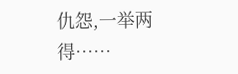仇怨,一举两得……